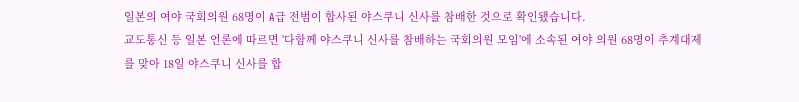일본의 여야 국회의원 68명이 A급 전범이 합사된 야스쿠니 신사를 참배한 것으로 확인됐습니다.
교도통신 등 일본 언론에 따르면 '다함께 야스쿠니 신사를 참배하는 국회의원 모임'에 소속된 여야 의원 68명이 추계대제를 맞아 18일 야스쿠니 신사를 합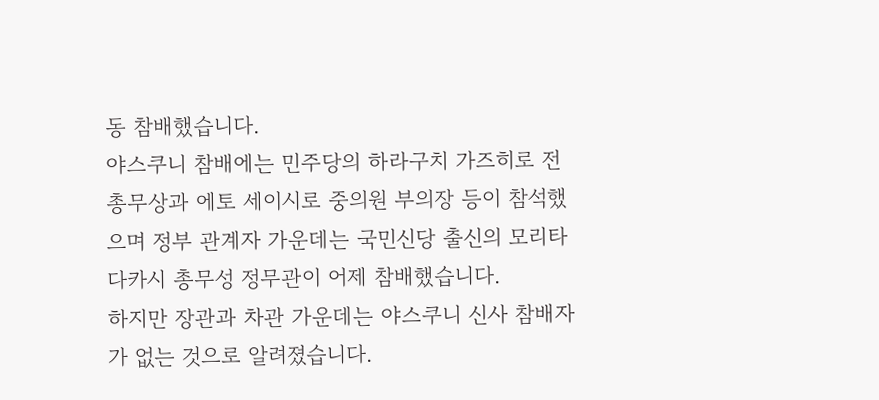동 참배했습니다.
야스쿠니 참배에는 민주당의 하라구치 가즈히로 전 총무상과 에토 세이시로 중의원 부의장 등이 참석했으며 정부 관계자 가운데는 국민신당 출신의 모리타 다카시 총무성 정무관이 어제 참배했습니다.
하지만 장관과 차관 가운데는 야스쿠니 신사 참배자가 없는 것으로 알려졌습니다.